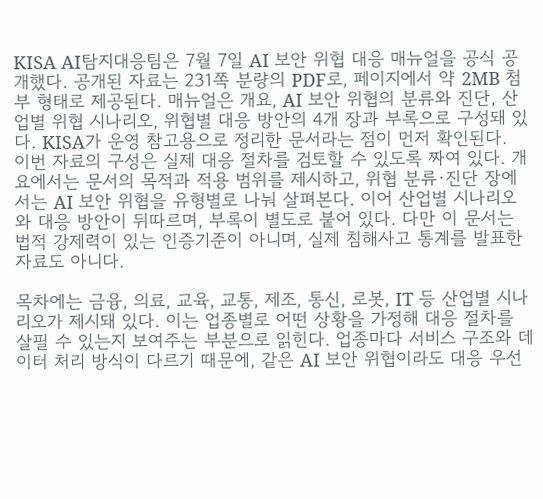KISA AI탐지대응팀은 7월 7일 AI 보안 위협 대응 매뉴얼을 공식 공개했다. 공개된 자료는 231쪽 분량의 PDF로, 페이지에서 약 2MB 첨부 형태로 제공된다. 매뉴얼은 개요, AI 보안 위협의 분류와 진단, 산업별 위협 시나리오, 위협별 대응 방안의 4개 장과 부록으로 구성돼 있다. KISA가 운영 참고용으로 정리한 문서라는 점이 먼저 확인된다.
이번 자료의 구성은 실제 대응 절차를 검토할 수 있도록 짜여 있다. 개요에서는 문서의 목적과 적용 범위를 제시하고, 위협 분류·진단 장에서는 AI 보안 위협을 유형별로 나눠 살펴본다. 이어 산업별 시나리오와 대응 방안이 뒤따르며, 부록이 별도로 붙어 있다. 다만 이 문서는 법적 강제력이 있는 인증기준이 아니며, 실제 침해사고 통계를 발표한 자료도 아니다.

목차에는 금융, 의료, 교육, 교통, 제조, 통신, 로봇, IT 등 산업별 시나리오가 제시돼 있다. 이는 업종별로 어떤 상황을 가정해 대응 절차를 살필 수 있는지 보여주는 부분으로 읽힌다. 업종마다 서비스 구조와 데이터 처리 방식이 다르기 때문에, 같은 AI 보안 위협이라도 대응 우선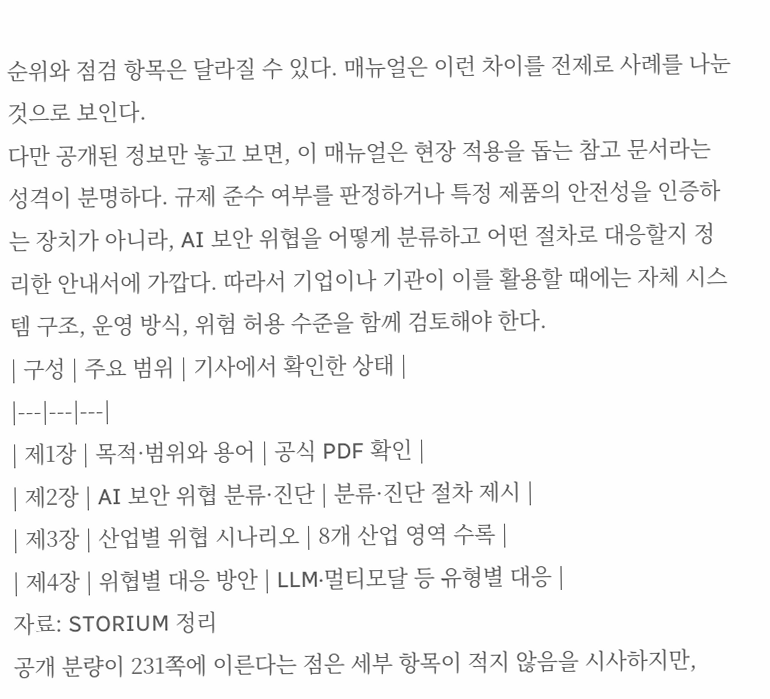순위와 점검 항목은 달라질 수 있다. 매뉴얼은 이런 차이를 전제로 사례를 나눈 것으로 보인다.
다만 공개된 정보만 놓고 보면, 이 매뉴얼은 현장 적용을 돕는 참고 문서라는 성격이 분명하다. 규제 준수 여부를 판정하거나 특정 제품의 안전성을 인증하는 장치가 아니라, AI 보안 위협을 어떻게 분류하고 어떤 절차로 대응할지 정리한 안내서에 가깝다. 따라서 기업이나 기관이 이를 활용할 때에는 자체 시스템 구조, 운영 방식, 위험 허용 수준을 함께 검토해야 한다.
| 구성 | 주요 범위 | 기사에서 확인한 상태 |
|---|---|---|
| 제1장 | 목적·범위와 용어 | 공식 PDF 확인 |
| 제2장 | AI 보안 위협 분류·진단 | 분류·진단 절차 제시 |
| 제3장 | 산업별 위협 시나리오 | 8개 산업 영역 수록 |
| 제4장 | 위협별 대응 방안 | LLM·멀티모달 등 유형별 대응 |
자료: STORIUM 정리
공개 분량이 231쪽에 이른다는 점은 세부 항목이 적지 않음을 시사하지만,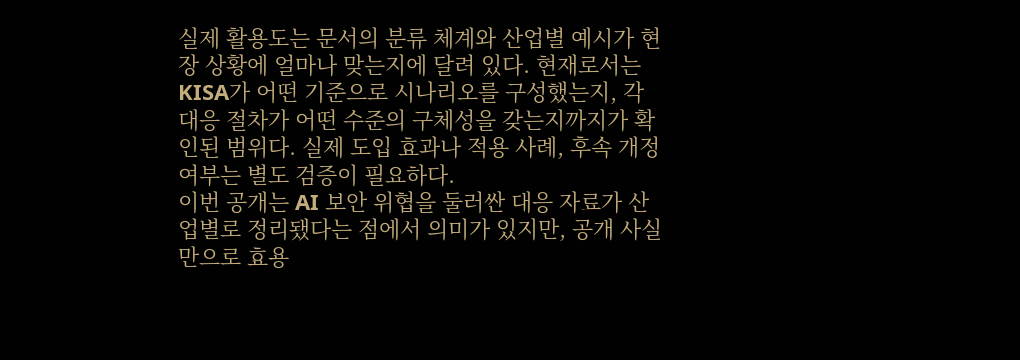실제 활용도는 문서의 분류 체계와 산업별 예시가 현장 상황에 얼마나 맞는지에 달려 있다. 현재로서는 KISA가 어떤 기준으로 시나리오를 구성했는지, 각 대응 절차가 어떤 수준의 구체성을 갖는지까지가 확인된 범위다. 실제 도입 효과나 적용 사례, 후속 개정 여부는 별도 검증이 필요하다.
이번 공개는 AI 보안 위협을 둘러싼 대응 자료가 산업별로 정리됐다는 점에서 의미가 있지만, 공개 사실만으로 효용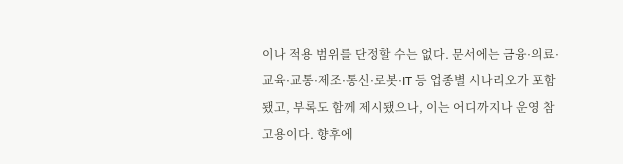이나 적용 범위를 단정할 수는 없다. 문서에는 금융·의료·교육·교통·제조·통신·로봇·IT 등 업종별 시나리오가 포함됐고, 부록도 함께 제시됐으나, 이는 어디까지나 운영 참고용이다. 향후에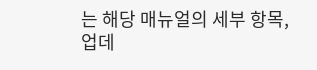는 해당 매뉴얼의 세부 항목, 업데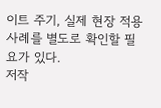이트 주기, 실제 현장 적용 사례를 별도로 확인할 필요가 있다.
저작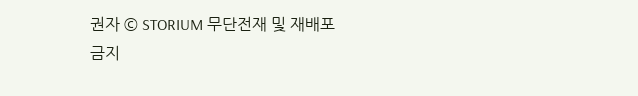권자 © STORIUM 무단전재 및 재배포 금지